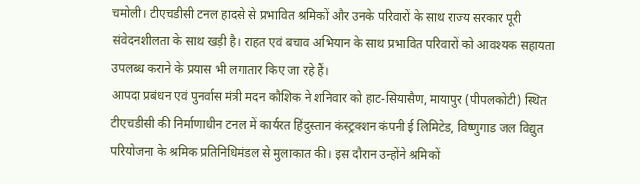चमोली। टीएचडीसी टनल हादसे से प्रभावित श्रमिकों और उनके परिवारों के साथ राज्य सरकार पूरी संवेदनशीलता के साथ खड़ी है। राहत एवं बचाव अभियान के साथ प्रभावित परिवारों को आवश्यक सहायता उपलब्ध कराने के प्रयास भी लगातार किए जा रहे हैं।
आपदा प्रबंधन एवं पुनर्वास मंत्री मदन कौशिक ने शनिवार को हाट-सियासैण, मायापुर (पीपलकोटी) स्थित टीएचडीसी की निर्माणाधीन टनल में कार्यरत हिंदुस्तान कंस्ट्रक्शन कंपनी ई लिमिटेड, विष्णुगाड जल विद्युत परियोजना के श्रमिक प्रतिनिधिमंडल से मुलाकात की। इस दौरान उन्होंने श्रमिकों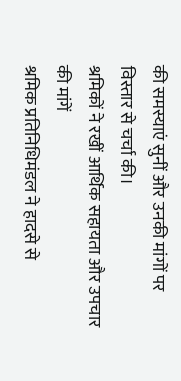की समस्याएं सुनीं और उनकी मांगों पर विस्तार से चर्चा की।
श्रमिकों ने रखीं आर्थिक सहायता और उपचार की मांगें
श्रमिक प्रतिनिधिमंडल ने हादसे से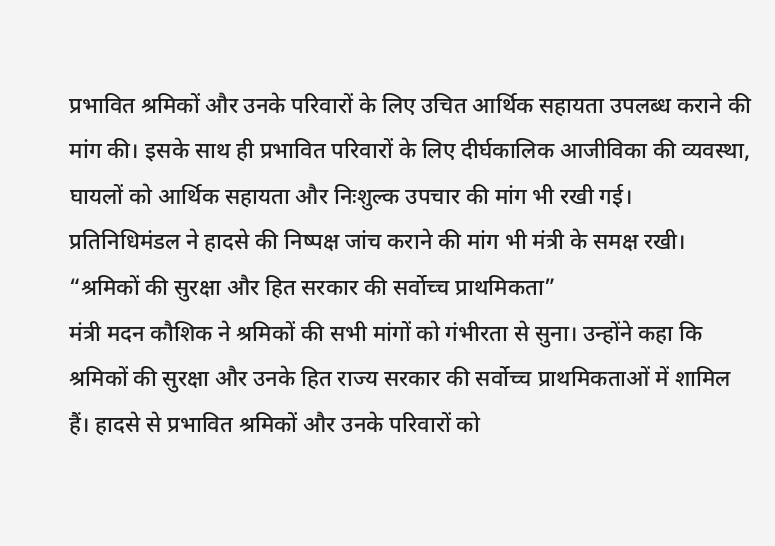प्रभावित श्रमिकों और उनके परिवारों के लिए उचित आर्थिक सहायता उपलब्ध कराने की मांग की। इसके साथ ही प्रभावित परिवारों के लिए दीर्घकालिक आजीविका की व्यवस्था, घायलों को आर्थिक सहायता और निःशुल्क उपचार की मांग भी रखी गई।
प्रतिनिधिमंडल ने हादसे की निष्पक्ष जांच कराने की मांग भी मंत्री के समक्ष रखी।
“श्रमिकों की सुरक्षा और हित सरकार की सर्वोच्च प्राथमिकता”
मंत्री मदन कौशिक ने श्रमिकों की सभी मांगों को गंभीरता से सुना। उन्होंने कहा कि श्रमिकों की सुरक्षा और उनके हित राज्य सरकार की सर्वोच्च प्राथमिकताओं में शामिल हैं। हादसे से प्रभावित श्रमिकों और उनके परिवारों को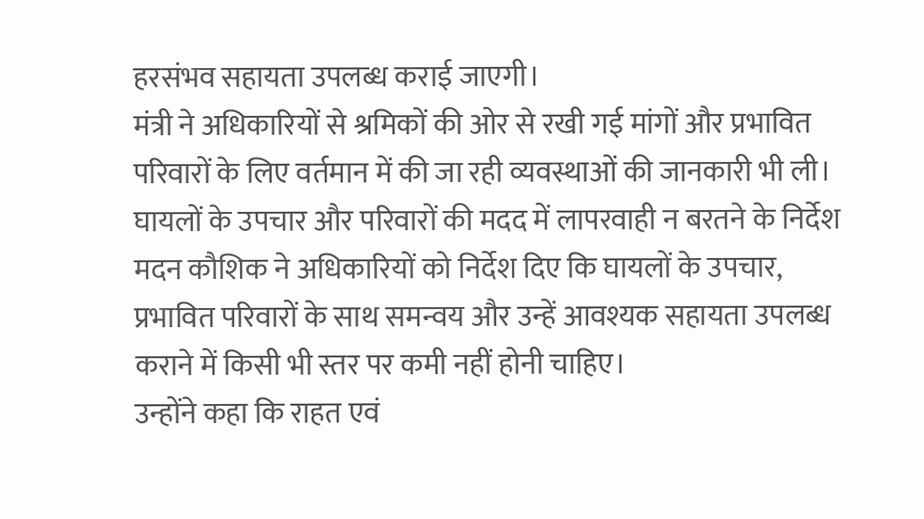हरसंभव सहायता उपलब्ध कराई जाएगी।
मंत्री ने अधिकारियों से श्रमिकों की ओर से रखी गई मांगों और प्रभावित परिवारों के लिए वर्तमान में की जा रही व्यवस्थाओं की जानकारी भी ली।
घायलों के उपचार और परिवारों की मदद में लापरवाही न बरतने के निर्देश
मदन कौशिक ने अधिकारियों को निर्देश दिए कि घायलों के उपचार, प्रभावित परिवारों के साथ समन्वय और उन्हें आवश्यक सहायता उपलब्ध कराने में किसी भी स्तर पर कमी नहीं होनी चाहिए।
उन्होंने कहा कि राहत एवं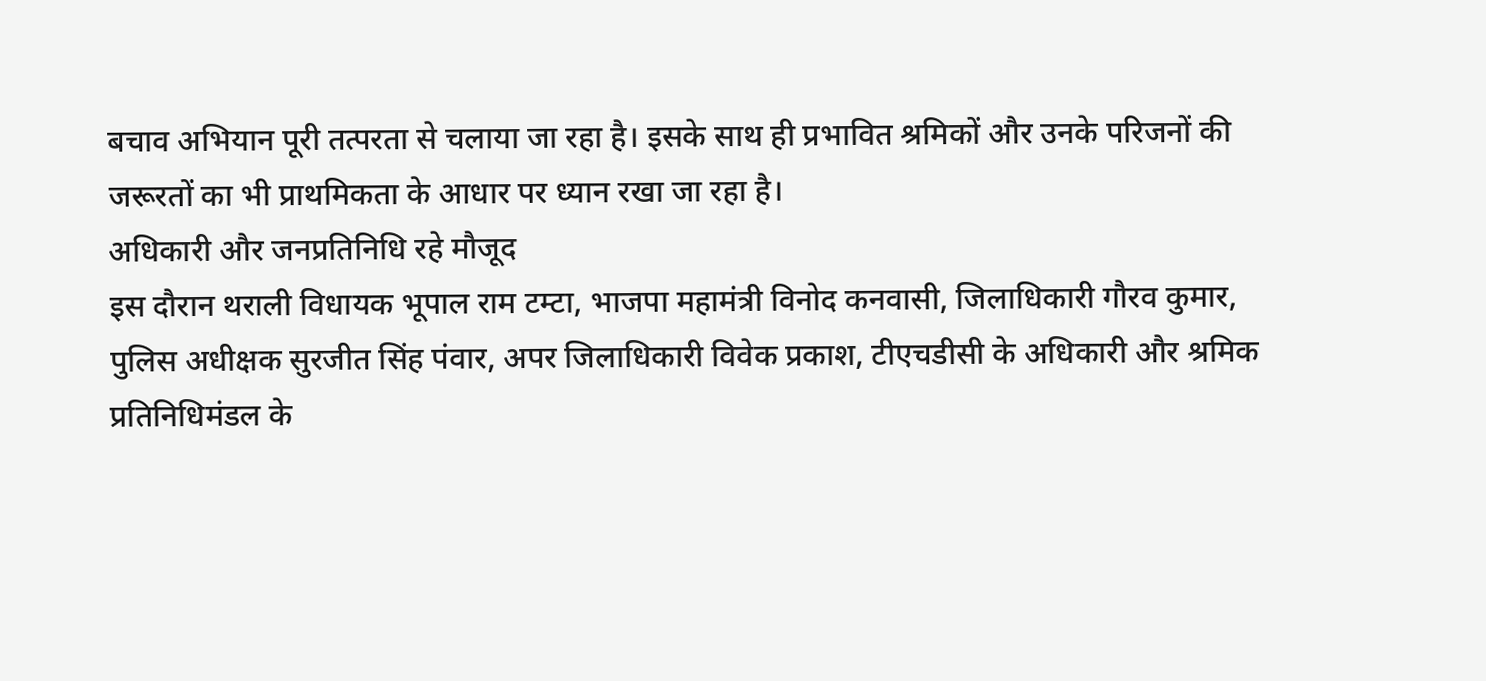बचाव अभियान पूरी तत्परता से चलाया जा रहा है। इसके साथ ही प्रभावित श्रमिकों और उनके परिजनों की जरूरतों का भी प्राथमिकता के आधार पर ध्यान रखा जा रहा है।
अधिकारी और जनप्रतिनिधि रहे मौजूद
इस दौरान थराली विधायक भूपाल राम टम्टा, भाजपा महामंत्री विनोद कनवासी, जिलाधिकारी गौरव कुमार, पुलिस अधीक्षक सुरजीत सिंह पंवार, अपर जिलाधिकारी विवेक प्रकाश, टीएचडीसी के अधिकारी और श्रमिक प्रतिनिधिमंडल के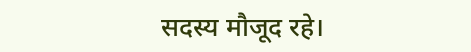सदस्य मौजूद रहे।